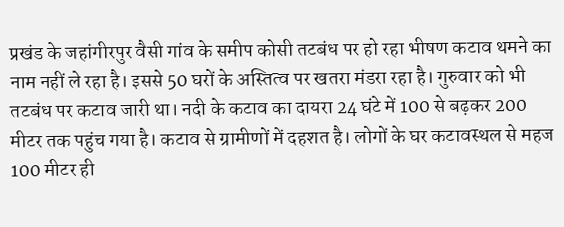प्रखंड के जहांगीरपुर वैसी गांव के समीप कोसी तटबंध पर हो रहा भीषण कटाव थमने का नाम नहीं ले रहा है। इससे 50 घरों के अस्तित्व पर खतरा मंडरा रहा है। गुरुवार को भी तटबंध पर कटाव जारी था। नदी के कटाव का दायरा 24 घंटे में 100 से बढ़कर 200 मीटर तक पहुंच गया है। कटाव से ग्रामीणों में दहशत है। लोगों के घर कटावस्थल से महज 100 मीटर ही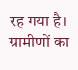रह गया है। ग्रामीणों का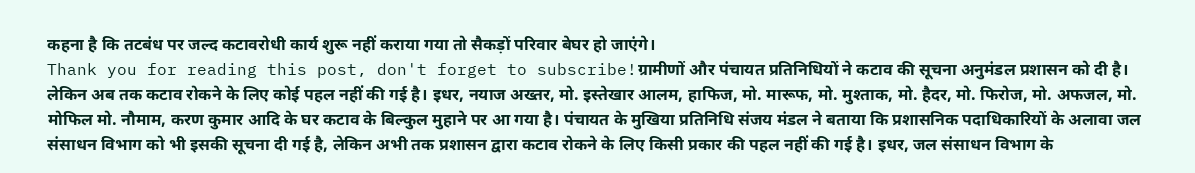कहना है कि तटबंध पर जल्द कटावरोधी कार्य शुरू नहीं कराया गया तो सैकड़ों परिवार बेघर हो जाएंगे।
Thank you for reading this post, don't forget to subscribe!ग्रामीणों और पंचायत प्रतिनिधियों ने कटाव की सूचना अनुमंडल प्रशासन को दी है। लेकिन अब तक कटाव रोकने के लिए कोई पहल नहीं की गई है। इधर, नयाज अख्तर, मो. इस्तेखार आलम, हाफिज, मो. मारूफ, मो. मुश्ताक, मो. हैदर, मो. फिरोज, मो. अफजल, मो. मोफिल मो. नौमाम, करण कुमार आदि के घर कटाव के बिल्कुल मुहाने पर आ गया है। पंचायत के मुखिया प्रतिनिधि संजय मंडल ने बताया कि प्रशासनिक पदाधिकारियों के अलावा जल संसाधन विभाग को भी इसकी सूचना दी गई है, लेकिन अभी तक प्रशासन द्वारा कटाव रोकने के लिए किसी प्रकार की पहल नहीं की गई है। इधर, जल संसाधन विभाग के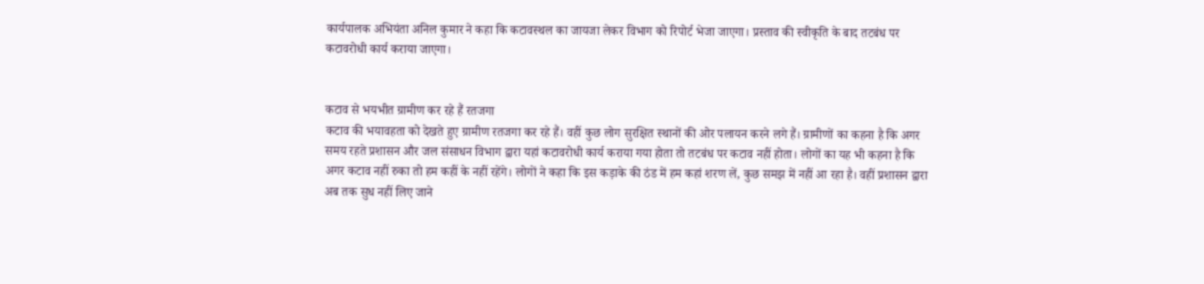कार्यपालक अभियंता अनिल कुमार ने कहा कि कटावस्थल का जायजा लेकर विभाग को रिपोर्ट भेजा जाएगा। प्रस्ताव की स्वीकृति के बाद तटबंध पर कटावरोधी कार्य कराया जाएगा।


कटाव से भयभीत ग्रामीण कर रहे हैं रतजगा
कटाव की भयावहता को देखते हुए ग्रामीण रतजगा कर रहे हैं। वहीं कुछ लोग सुरक्षित स्थानों की ओर पलायन करने लगे हैं। ग्रामीणों का कहना है कि अगर समय रहते प्रशासन और जल संसाधन विभाग द्वारा यहां कटावरोधी कार्य कराया गया होता तो तटबंध पर कटाव नहीं होता। लोगों का यह भी कहना है कि अगर कटाव नहीं रुका तो हम कहीं के नहीं रहेंगे। लोगों ने कहा कि इस कड़ाके की ठंड में हम कहां शरण लें, कुछ समझ में नहीं आ रहा है। वहीं प्रशासन द्वारा अब तक सुध नहीं लिए जाने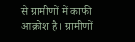से ग्रामीणों में काफी आक्रोश है। ग्रामीणों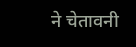ने चेतावनी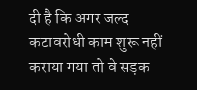दी है कि अगर जल्द कटावरोधी काम शुरू नहीं कराया गया तो वे सड़क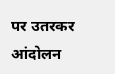पर उतरकर आंदोलन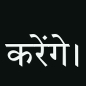करेंगे।